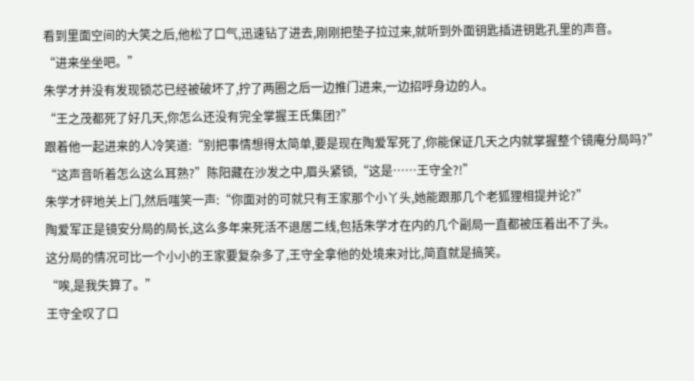看到里面空间的大笑之后,他松了口气,迅速钻了进去,刚刚把垫子拉过来,就听到外面钥匙插进钥匙孔里的声音。
“进来坐坐吧。”
朱学才并没有发现锁芯已经被破坏了,拧了两圈之后一边推门进来,一边招呼身边的人。
“王之茂都死了好几天,你怎么还没有完全掌握王氏集团?”
跟着他一起进来的人冷笑道:“别把事情想得太简单,要是现在陶爱军死了,你能保证几天之内就掌握整个镜庵分局吗?”
“这声音听着怎么这么耳熟?”陈阳藏在沙发之中,眉头紧锁,“这是……王守全?!”
朱学才砰地关上门,然后嗤笑一声:“你面对的可就只有王家那个小丫头,她能跟那几个老狐狸相提并论?”
陶爱军正是镜安分局的局长,这么多年来死活不退居二线,包括朱学才在内的几个副局一直都被压着出不了头。
这分局的情况可比一个小小的王家要复杂多了,王守全拿他的处境来对比,简直就是搞笑。
“唉,是我失算了。”
王守全叹了口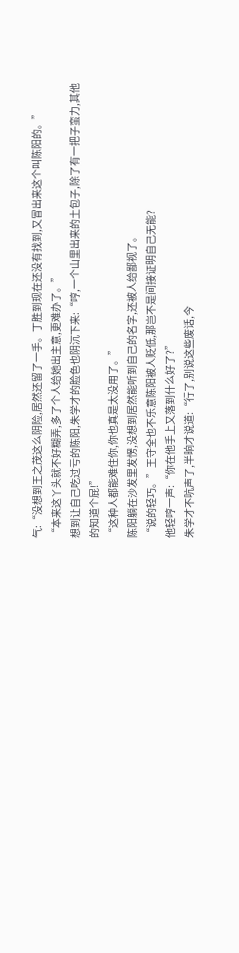气:“没想到王之茂这么阴险,居然还留了一手。丁胜到现在还没有找到,又冒出来这个叫陈阳的。”
“本来这丫头就不好糊弄,多了个人给她出主意,更难办了。”
想到让自己吃过亏的陈阳,朱学才的脸色也阴沉下来:“哼,一个山里出来的土包子,除了有一把子蛮力,其他的知道个屁!”
“这种人都能难住你,你也真是太没用了。”
陈阳躺在沙发里发愣,没想到居然能听到自己的名字,还被人给鄙视了。
“说的轻巧。”王守全也不乐意陈阳被人贬低,那岂不是间接证明自己无能?
他轻哼一声:“你在他手上又落到什么好了?”
朱学才不吭声了,半晌才说道:“行了,别说这些废话,今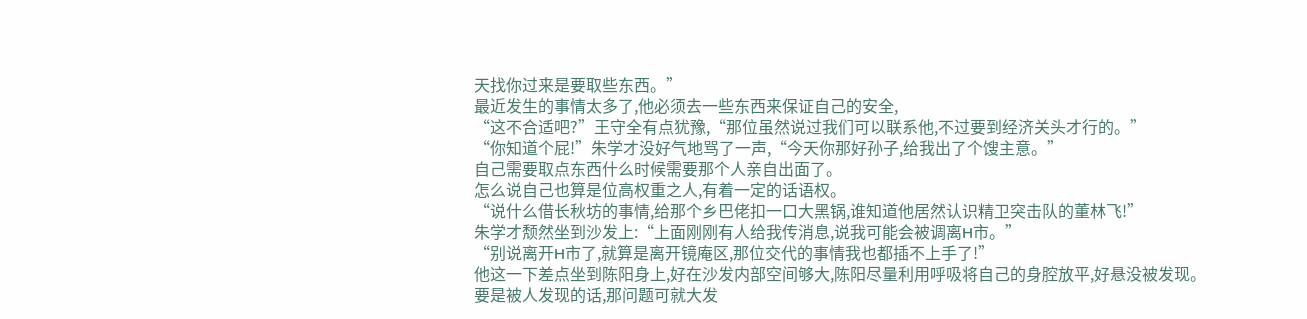天找你过来是要取些东西。”
最近发生的事情太多了,他必须去一些东西来保证自己的安全,
“这不合适吧?”王守全有点犹豫,“那位虽然说过我们可以联系他,不过要到经济关头才行的。”
“你知道个屁!”朱学才没好气地骂了一声,“今天你那好孙子,给我出了个馊主意。”
自己需要取点东西什么时候需要那个人亲自出面了。
怎么说自己也算是位高权重之人,有着一定的话语权。
“说什么借长秋坊的事情,给那个乡巴佬扣一口大黑锅,谁知道他居然认识精卫突击队的董林飞!”
朱学才颓然坐到沙发上:“上面刚刚有人给我传消息,说我可能会被调离H市。”
“别说离开H市了,就算是离开镜庵区,那位交代的事情我也都插不上手了!”
他这一下差点坐到陈阳身上,好在沙发内部空间够大,陈阳尽量利用呼吸将自己的身腔放平,好悬没被发现。
要是被人发现的话,那问题可就大发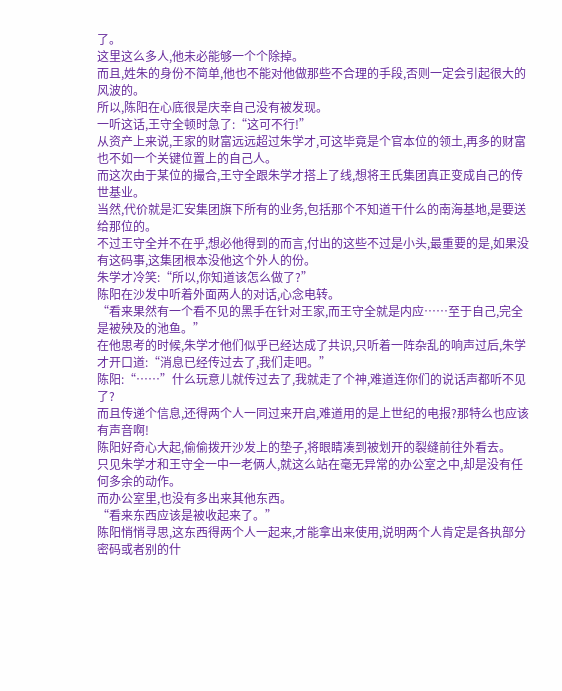了。
这里这么多人,他未必能够一个个除掉。
而且,姓朱的身份不简单,他也不能对他做那些不合理的手段,否则一定会引起很大的风波的。
所以,陈阳在心底很是庆幸自己没有被发现。
一听这话,王守全顿时急了:“这可不行!”
从资产上来说,王家的财富远远超过朱学才,可这毕竟是个官本位的领土,再多的财富也不如一个关键位置上的自己人。
而这次由于某位的撮合,王守全跟朱学才搭上了线,想将王氏集团真正变成自己的传世基业。
当然,代价就是汇安集团旗下所有的业务,包括那个不知道干什么的南海基地,是要送给那位的。
不过王守全并不在乎,想必他得到的而言,付出的这些不过是小头,最重要的是,如果没有这码事,这集团根本没他这个外人的份。
朱学才冷笑:“所以,你知道该怎么做了?”
陈阳在沙发中听着外面两人的对话,心念电转。
“看来果然有一个看不见的黑手在针对王家,而王守全就是内应……至于自己,完全是被殃及的池鱼。”
在他思考的时候,朱学才他们似乎已经达成了共识,只听着一阵杂乱的响声过后,朱学才开口道:“消息已经传过去了,我们走吧。”
陈阳:“……”什么玩意儿就传过去了,我就走了个神,难道连你们的说话声都听不见了?
而且传递个信息,还得两个人一同过来开启,难道用的是上世纪的电报?那特么也应该有声音啊!
陈阳好奇心大起,偷偷拨开沙发上的垫子,将眼睛凑到被划开的裂缝前往外看去。
只见朱学才和王守全一中一老俩人,就这么站在毫无异常的办公室之中,却是没有任何多余的动作。
而办公室里,也没有多出来其他东西。
“看来东西应该是被收起来了。”
陈阳悄悄寻思,这东西得两个人一起来,才能拿出来使用,说明两个人肯定是各执部分密码或者别的什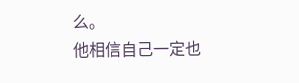么。
他相信自己一定也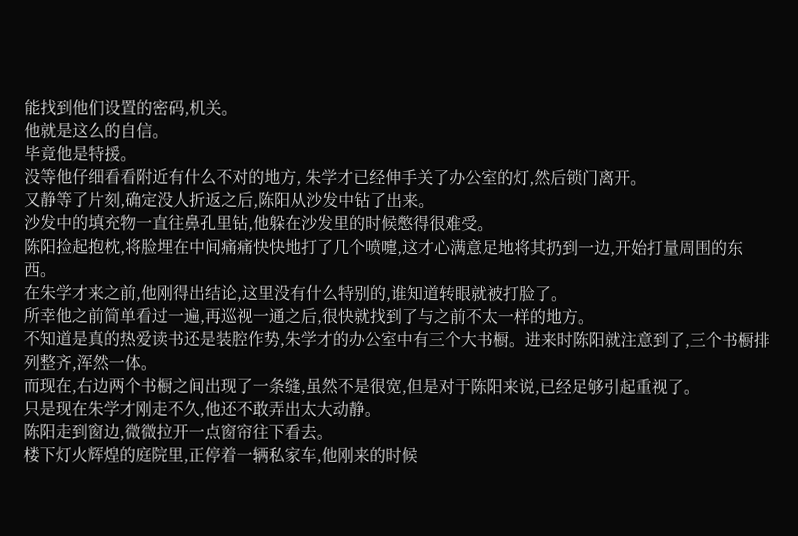能找到他们设置的密码,机关。
他就是这么的自信。
毕竟他是特援。
没等他仔细看看附近有什么不对的地方, 朱学才已经伸手关了办公室的灯,然后锁门离开。
又静等了片刻,确定没人折返之后,陈阳从沙发中钻了出来。
沙发中的填充物一直往鼻孔里钻,他躲在沙发里的时候憋得很难受。
陈阳捡起抱枕,将脸埋在中间痛痛快快地打了几个喷嚏,这才心满意足地将其扔到一边,开始打量周围的东西。
在朱学才来之前,他刚得出结论,这里没有什么特别的,谁知道转眼就被打脸了。
所幸他之前简单看过一遍,再巡视一通之后,很快就找到了与之前不太一样的地方。
不知道是真的热爱读书还是装腔作势,朱学才的办公室中有三个大书橱。进来时陈阳就注意到了,三个书橱排列整齐,浑然一体。
而现在,右边两个书橱之间出现了一条缝,虽然不是很宽,但是对于陈阳来说,已经足够引起重视了。
只是现在朱学才刚走不久,他还不敢弄出太大动静。
陈阳走到窗边,微微拉开一点窗帘往下看去。
楼下灯火辉煌的庭院里,正停着一辆私家车,他刚来的时候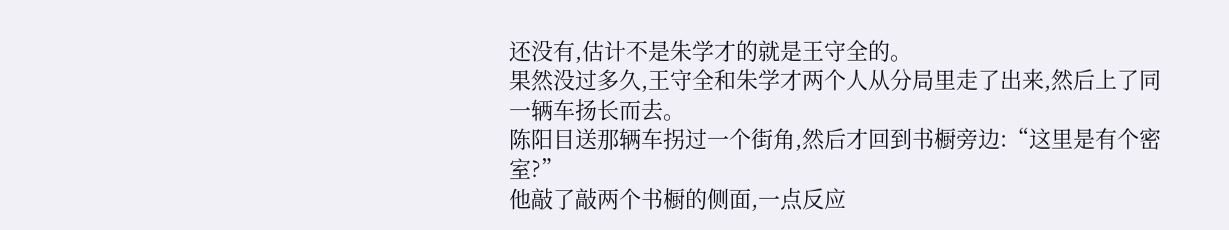还没有,估计不是朱学才的就是王守全的。
果然没过多久,王守全和朱学才两个人从分局里走了出来,然后上了同一辆车扬长而去。
陈阳目送那辆车拐过一个街角,然后才回到书橱旁边:“这里是有个密室?”
他敲了敲两个书橱的侧面,一点反应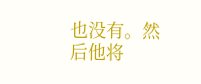也没有。然后他将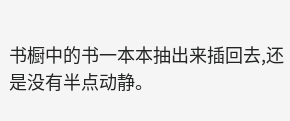书橱中的书一本本抽出来插回去,还是没有半点动静。